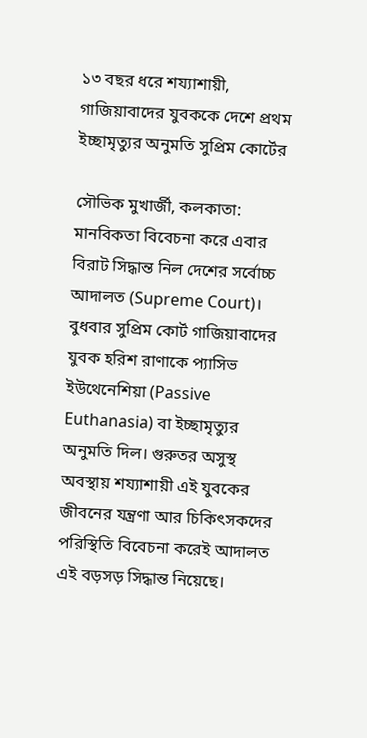১৩ বছর ধরে শয্যাশায়ী, গাজিয়াবাদের যুবককে দেশে প্রথম ইচ্ছামৃত্যুর অনুমতি সুপ্রিম কোর্টের

সৌভিক মুখার্জী, কলকাতা: মানবিকতা বিবেচনা করে এবার বিরাট সিদ্ধান্ত নিল দেশের সর্বোচ্চ আদালত (Supreme Court)। বুধবার সুপ্রিম কোর্ট গাজিয়াবাদের যুবক হরিশ রাণাকে প্যাসিভ ইউথেনেশিয়া (Passive Euthanasia) বা ইচ্ছামৃত্যুর অনুমতি দিল। গুরুতর অসুস্থ অবস্থায় শয্যাশায়ী এই যুবকের জীবনের যন্ত্রণা আর চিকিৎসকদের পরিস্থিতি বিবেচনা করেই আদালত এই বড়সড় সিদ্ধান্ত নিয়েছে।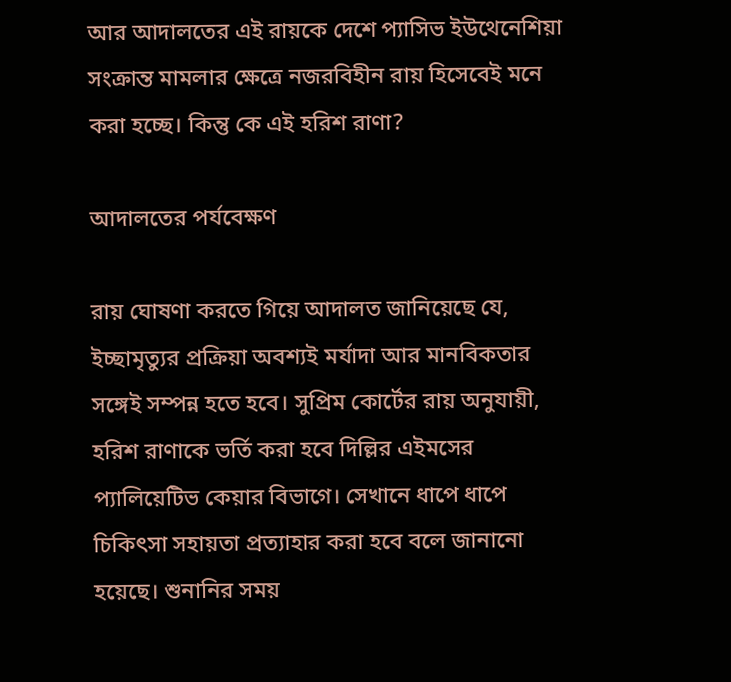আর আদালতের এই রায়কে দেশে প্যাসিভ ইউথেনেশিয়া সংক্রান্ত মামলার ক্ষেত্রে নজরবিহীন রায় হিসেবেই মনে করা হচ্ছে। কিন্তু কে এই হরিশ রাণা?

আদালতের পর্যবেক্ষণ

রায় ঘোষণা করতে গিয়ে আদালত জানিয়েছে যে, ইচ্ছামৃত্যুর প্রক্রিয়া অবশ্যই মর্যাদা আর মানবিকতার সঙ্গেই সম্পন্ন হতে হবে। সুপ্রিম কোর্টের রায় অনুযায়ী, হরিশ রাণাকে ভর্তি করা হবে দিল্লির এইমসের প্যালিয়েটিভ কেয়ার বিভাগে। সেখানে ধাপে ধাপে চিকিৎসা সহায়তা প্রত্যাহার করা হবে বলে জানানো হয়েছে। শুনানির সময়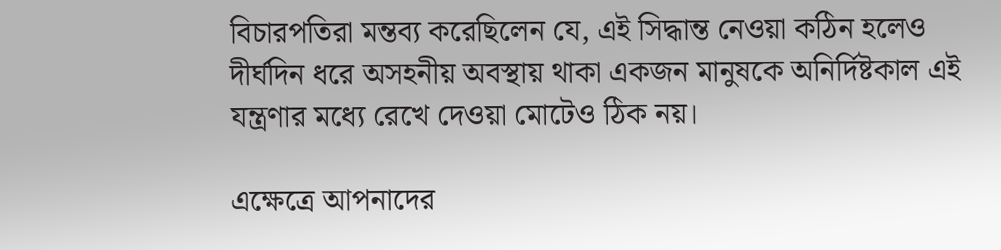বিচারপতিরা মন্তব্য করেছিলেন যে, এই সিদ্ধান্ত নেওয়া কঠিন হলেও দীর্ঘদিন ধরে অসহনীয় অবস্থায় থাকা একজন মানুষকে অনির্দিষ্টকাল এই যন্ত্রণার মধ্যে রেখে দেওয়া মোটেও ঠিক নয়।

এক্ষেত্রে আপনাদের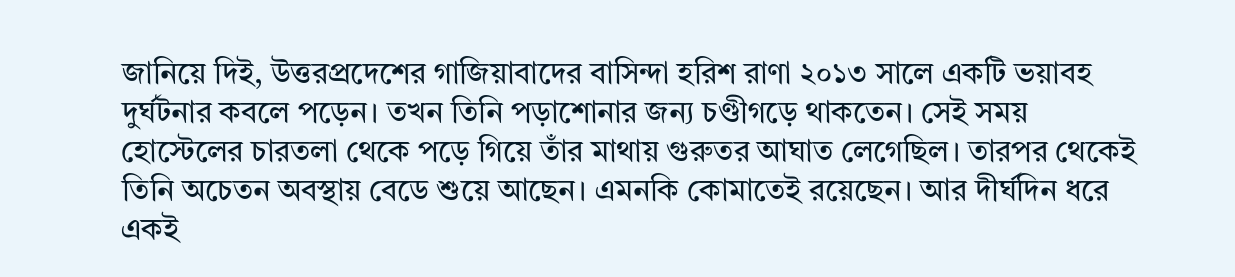জানিয়ে দিই, উত্তরপ্রদেশের গাজিয়াবাদের বাসিন্দা হরিশ রাণা ২০১৩ সালে একটি ভয়াবহ দুর্ঘটনার কবলে পড়েন। তখন তিনি পড়াশোনার জন্য চণ্ডীগড়ে থাকতেন। সেই সময় হোস্টেলের চারতলা থেকে পড়ে গিয়ে তাঁর মাথায় গুরুতর আঘাত লেগেছিল। তারপর থেকেই তিনি অচেতন অবস্থায় বেডে শুয়ে আছেন। এমনকি কোমাতেই রয়েছেন। আর দীর্ঘদিন ধরে একই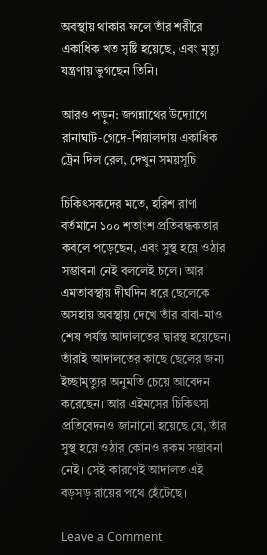অবস্থায় থাকার ফলে তাঁর শরীরে একাধিক খত সৃষ্টি হয়েছে, এবং মৃত্যু যন্ত্রণায় ভুগছেন তিনি।

আরও পড়ুন: জগন্নাথের উদ্যোগে রানাঘাট-গেদে-শিয়ালদায় একাধিক ট্রেন দিল রেল, দেখুন সময়সূচি

চিকিৎসকদের মতে, হরিশ রাণা বর্তমানে ১০০ শতাংশ প্রতিবন্ধকতার কবলে পড়েছেন, এবং সুস্থ হয়ে ওঠার সম্ভাবনা নেই বললেই চলে। আর এমতাবস্থায় দীর্ঘদিন ধরে ছেলেকে অসহায় অবস্থায় দেখে তাঁর বাবা-মাও শেষ পর্যন্ত আদালতের দ্বারস্থ হয়েছেন। তাঁরাই আদালতের কাছে ছেলের জন্য ইচ্ছামৃত্যুর অনুমতি চেয়ে আবেদন করেছেন। আর এইমসের চিকিৎসা প্রতিবেদনও জানানো হয়েছে যে, তাঁর সুস্থ হয়ে ওঠার কোনও রকম সম্ভাবনা নেই। সেই কারণেই আদালত এই বড়সড় রায়ের পথে হেঁটেছে।

Leave a Comment